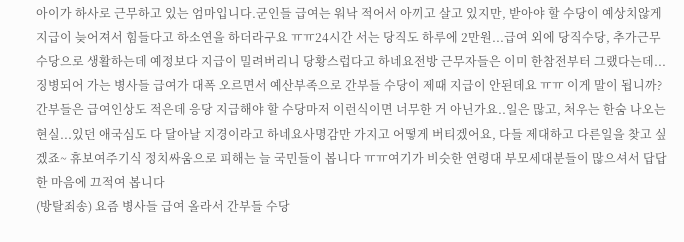아이가 하사로 근무하고 있는 엄마입니다.군인들 급여는 워낙 적어서 아끼고 살고 있지만, 받아야 할 수당이 예상치않게 지급이 늦어져서 힘들다고 하소연을 하더라구요 ㅠㅠ24시간 서는 당직도 하루에 2만원...급여 외에 당직수당, 추가근무 수당으로 생활하는데 예정보다 지급이 밀려버리니 당황스럽다고 하네요전방 근무자들은 이미 한참전부터 그랬다는데...징병되어 가는 병사들 급여가 대폭 오르면서 예산부족으로 간부들 수당이 제때 지급이 안된데요 ㅠㅠ 이게 말이 됩니까?간부들은 급여인상도 적은데 응당 지급해야 할 수당마저 이런식이면 너무한 거 아닌가요..일은 많고, 처우는 한숨 나오는 현실...있던 애국심도 다 달아날 지경이라고 하네요사명감만 가지고 어떻게 버티겠어요, 다들 제대하고 다른일을 찾고 싶겠죠~ 휴보여주기식 정치싸움으로 피해는 늘 국민들이 봅니다 ㅠㅠ여기가 비슷한 연령대 부모세대분들이 많으셔서 답답한 마음에 끄적여 봅니다
(방탈죄송) 요즘 병사들 급여 올라서 간부들 수당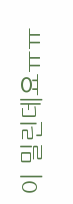이 밀린데요ㅠㅠ